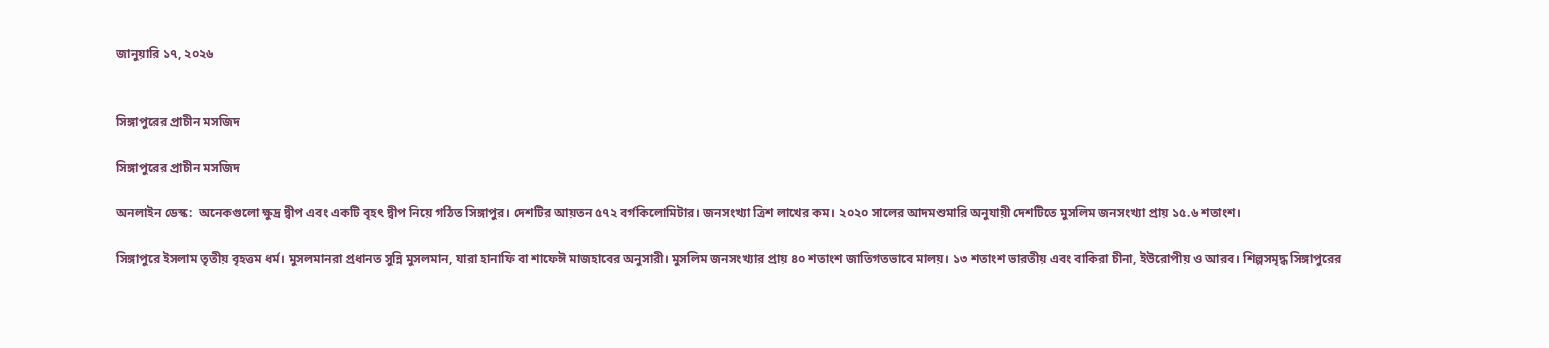জানুয়ারি ১৭, ২০২৬


সিঙ্গাপুরের প্রাচীন মসজিদ

সিঙ্গাপুরের প্রাচীন মসজিদ

অনলাইন ডেস্ক:  অনেকগুলো ক্ষুদ্র দ্বীপ এবং একটি বৃহৎ দ্বীপ নিয়ে গঠিত সিঙ্গাপুর। দেশটির আয়তন ৫৭২ বর্গকিলোমিটার। জনসংখ্যা ত্রিশ লাখের কম। ২০২০ সালের আদমশুমারি অনুযায়ী দেশটিতে মুসলিম জনসংখ্যা প্রায় ১৫.৬ শতাংশ।

সিঙ্গাপুরে ইসলাম তৃতীয় বৃহত্তম ধর্ম। মুসলমানরা প্রধানত সুন্নি মুসলমান, যারা হানাফি বা শাফেঈ মাজহাবের অনুসারী। মুসলিম জনসংখ্যার প্রায় ৪০ শতাংশ জাতিগতভাবে মালয়। ১৩ শতাংশ ভারতীয় এবং বাকিরা চীনা, ইউরোপীয় ও আরব। শিল্পসমৃদ্ধ সিঙ্গাপুরের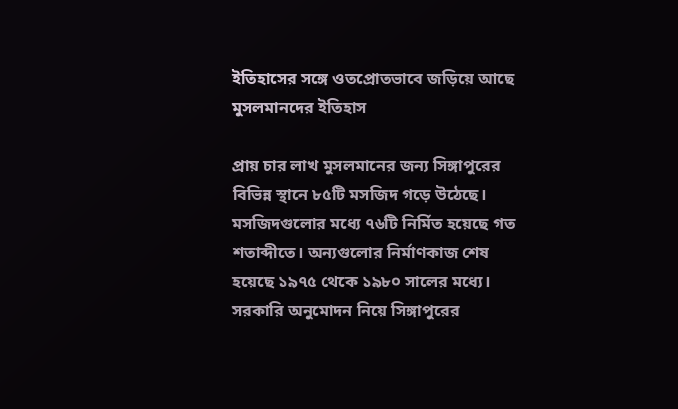ইতিহাসের সঙ্গে ওতপ্রোতভাবে জড়িয়ে আছে মুসলমানদের ইতিহাস

প্রায় চার লাখ মুসলমানের জন্য সিঙ্গাপুরের বিভিন্ন স্থানে ৮৫টি মসজিদ গড়ে উঠেছে। মসজিদগুলোর মধ্যে ৭৬টি নির্মিত হয়েছে গত শতাব্দীতে। অন্যগুলোর নির্মাণকাজ শেষ হয়েছে ১৯৭৫ থেকে ১৯৮০ সালের মধ্যে। সরকারি অনুমোদন নিয়ে সিঙ্গাপুরের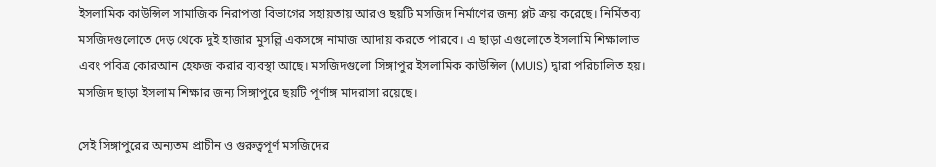ইসলামিক কাউন্সিল সামাজিক নিরাপত্তা বিভাগের সহায়তায় আরও ছয়টি মসজিদ নির্মাণের জন্য প্লট ক্রয় করেছে। নির্মিতব্য মসজিদগুলোতে দেড় থেকে দুই হাজার মুসল্লি একসঙ্গে নামাজ আদায় করতে পারবে। এ ছাড়া এগুলোতে ইসলামি শিক্ষালাভ এবং পবিত্র কোরআন হেফজ করার ব্যবস্থা আছে। মসজিদগুলো সিঙ্গাপুর ইসলামিক কাউন্সিল (MUIS) দ্বারা পরিচালিত হয়। মসজিদ ছাড়া ইসলাম শিক্ষার জন্য সিঙ্গাপুরে ছয়টি পূর্ণাঙ্গ মাদরাসা রয়েছে।

সেই সিঙ্গাপুরের অন্যতম প্রাচীন ও গুরুত্বপূর্ণ মসজিদের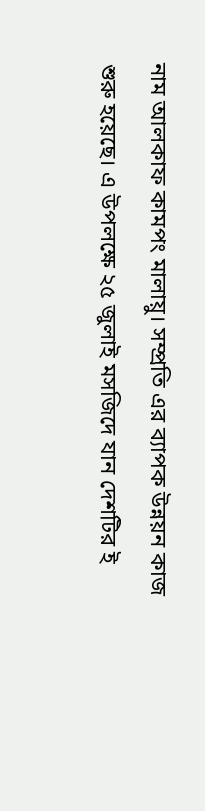নাম আলকাফ কামপং মালায়ু। সম্প্রতি এর ব্যাপক উন্নয়ন কাজ শুরু হয়েছে। এ উপলক্ষে ২৫ জুলাই মসজিদে যান দেশটির ই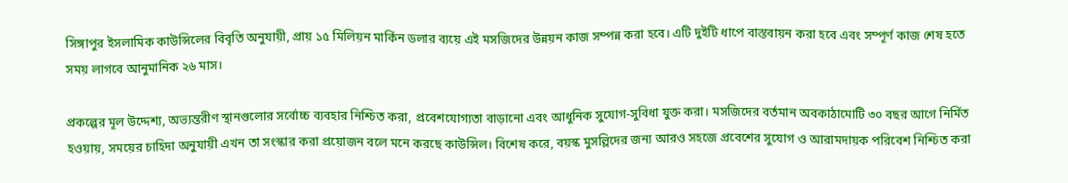সিঙ্গাপুর ইসলামিক কাউন্সিলের বিবৃতি অনুযায়ী, প্রায় ১৫ মিলিয়ন মার্কিন ডলার ব্যয়ে এই মসজিদের উন্নয়ন কাজ সম্পন্ন করা হবে। এটি দুইটি ধাপে বাস্তবায়ন করা হবে এবং সম্পূর্ণ কাজ শেষ হতে সময় লাগবে আনুমানিক ২৬ মাস।

প্রকল্পের মূল উদ্দেশ্য, অভ্যন্তরীণ স্থানগুলোর সর্বোচ্চ ব্যবহার নিশ্চিত করা, প্রবেশযোগ্যতা বাড়ানো এবং আধুনিক সুযোগ-সুবিধা যুক্ত করা। মসজিদের বর্তমান অবকাঠামোটি ৩০ বছর আগে নির্মিত হওয়ায়, সময়ের চাহিদা অনুযায়ী এখন তা সংস্কার করা প্রয়োজন বলে মনে করছে কাউন্সিল। বিশেষ করে, বয়স্ক মুসল্লিদের জন্য আরও সহজে প্রবেশের সুযোগ ও আরামদায়ক পরিবেশ নিশ্চিত করা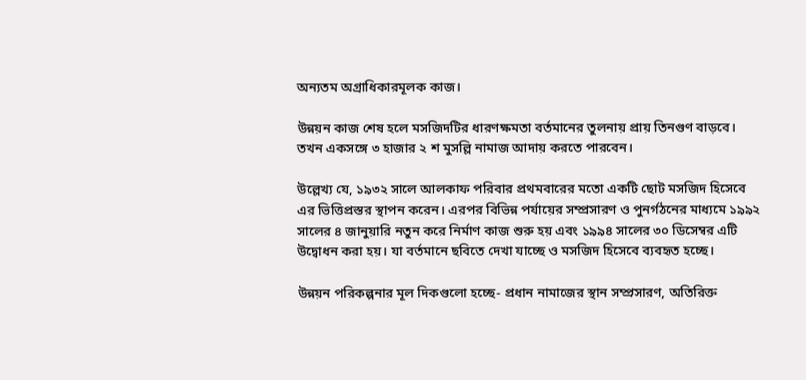অন্যতম অগ্রাধিকারমূলক কাজ।

উন্নয়ন কাজ শেষ হলে মসজিদটির ধারণক্ষমতা বর্তমানের তুলনায় প্রায় তিনগুণ বাড়বে। তখন একসঙ্গে ৩ হাজার ২ শ মুসল্লি নামাজ আদায় করতে পারবেন।

উল্লেখ্য যে, ১৯৩২ সালে আলকাফ পরিবার প্রথমবারের মতো একটি ছোট মসজিদ হিসেবে এর ভিত্তিপ্রস্তর স্থাপন করেন। এরপর বিভিন্ন পর্যায়ের সম্প্রসারণ ও পুনর্গঠনের মাধ্যমে ১৯৯২ সালের ৪ জানুয়ারি নতুন করে নির্মাণ কাজ শুরু হয় এবং ১৯৯৪ সালের ৩০ ডিসেম্বর এটি উদ্বোধন করা হয়। যা বর্তমানে ছবিতে দেখা যাচ্ছে ও মসজিদ হিসেবে ব্যবহৃত হচ্ছে।

উন্নয়ন পরিকল্পনার মূল দিকগুলো হচ্ছে- প্রধান নামাজের স্থান সম্প্রসারণ, অতিরিক্ত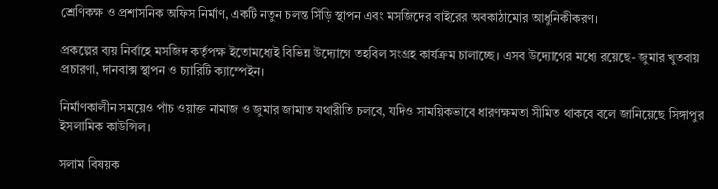শ্রেণিকক্ষ ও প্রশাসনিক অফিস নির্মাণ, একটি নতুন চলন্ত সিঁড়ি স্থাপন এবং মসজিদের বাইরের অবকাঠামোর আধুনিকীকরণ।

প্রকল্পের ব্যয় নির্বাহে মসজিদ কর্তৃপক্ষ ইতোমধ্যেই বিভিন্ন উদ্যোগে তহবিল সংগ্রহ কার্যক্রম চালাচ্ছে। এসব উদ্যোগের মধ্যে রয়েছে- জুমার খুতবায় প্রচারণা, দানবাক্স স্থাপন ও চ্যারিটি ক্যাম্পেইন।

নির্মাণকালীন সময়েও পাঁচ ওয়াক্ত নামাজ ও জুমার জামাত যথারীতি চলবে, যদিও সাময়িকভাবে ধারণক্ষমতা সীমিত থাকবে বলে জানিয়েছে সিঙ্গাপুর ইসলামিক কাউন্সিল।

সলাম বিষয়ক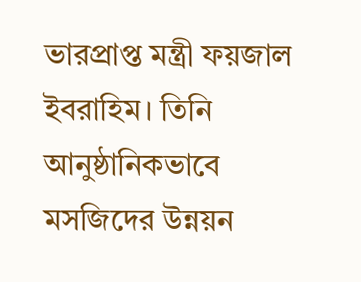ভারপ্রাপ্ত মন্ত্রী ফয়জাল ইবরাহিম। তিনি আনুষ্ঠানিকভাবে মসজিদের উন্নয়ন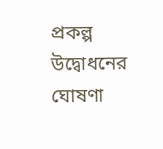প্রকল্প উদ্বোধনের ঘোষণা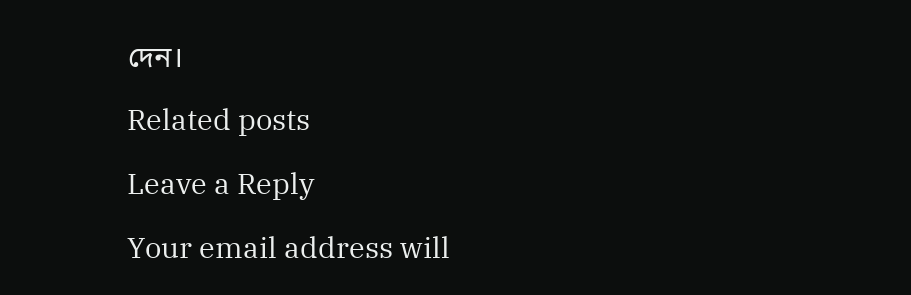দেন।

Related posts

Leave a Reply

Your email address will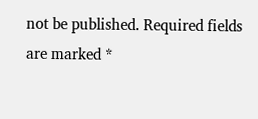not be published. Required fields are marked *